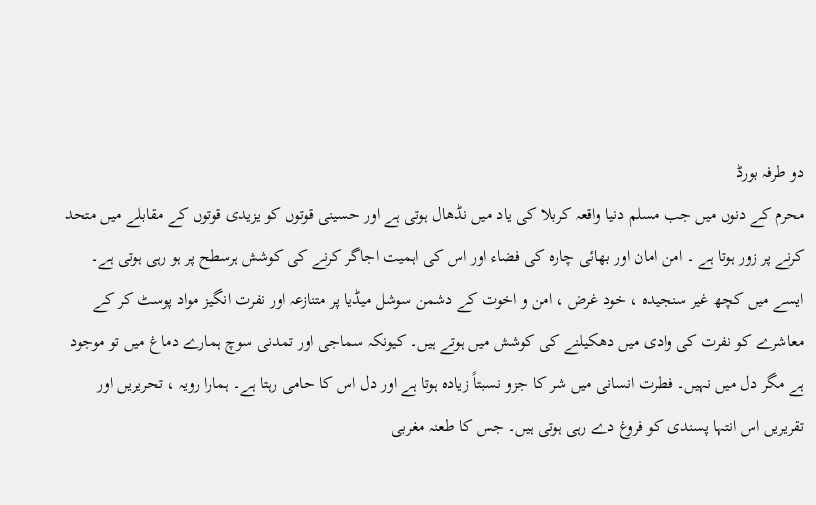دو طرفہ بورڈ
محرم کے دنوں میں جب مسلم دنیا واقعہ کربلا کی یاد میں نڈھال ہوتی ہے اور حسینی قوتوں کو یزیدی قوتوں کے مقابلے میں متحد کرنے پر زور ہوتا ہے ۔ امن امان اور بھائی چارہ کی فضاء اور اس کی اہمیت اجاگر کرنے کی کوشش ہرسطح پر ہو رہی ہوتی ہے۔ ایسے میں کچھ غیر سنجیدہ ، خود غرض ، امن و اخوت کے دشمن سوشل میڈیا پر متنازعہ اور نفرت انگیز مواد پوسٹ کر کے معاشرے کو نفرت کی وادی میں دھکیلنے کی کوشش میں ہوتے ہیں۔ کیونکہ سماجی اور تمدنی سوچ ہمارے دماغ میں تو موجود ہے مگر دل میں نہیں۔ فطرت انسانی میں شر کا جزو نسبتاً زیادہ ہوتا ہے اور دل اس کا حامی رہتا ہے۔ ہمارا رویہ ، تحریریں اور تقریریں اس انتہا پسندی کو فروغ دے رہی ہوتی ہیں۔ جس کا طعنہ مغربی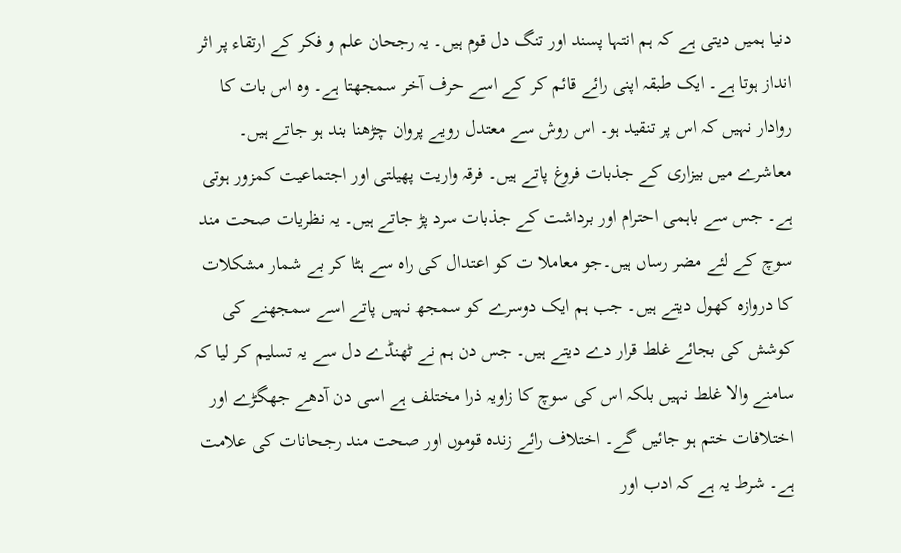دنیا ہمیں دیتی ہے کہ ہم انتہا پسند اور تنگ دل قوم ہیں۔ یہ رجحان علم و فکر کے ارتقاء پر اثر انداز ہوتا ہے۔ ایک طبقہ اپنی رائے قائم کر کے اسے حرف آخر سمجھتا ہے۔ وہ اس بات کا روادار نہیں کہ اس پر تنقید ہو۔ اس روش سے معتدل رویے پروان چڑھنا بند ہو جاتے ہیں۔ معاشرے میں بیزاری کے جذبات فروغ پاتے ہیں۔ فرقہ واریت پھیلتی اور اجتماعیت کمزور ہوتی ہے۔ جس سے باہمی احترام اور برداشت کے جذبات سرد پڑ جاتے ہیں۔ یہ نظریات صحت مند سوچ کے لئے مضر رساں ہیں۔جو معاملا ت کو اعتدال کی راہ سے ہٹا کر بے شمار مشکلات کا دروازہ کھول دیتے ہیں۔ جب ہم ایک دوسرے کو سمجھ نہیں پاتے اسے سمجھنے کی کوشش کی بجائے غلط قرار دے دیتے ہیں۔ جس دن ہم نے ٹھنڈے دل سے یہ تسلیم کر لیا کہ سامنے والا غلط نہیں بلکہ اس کی سوچ کا زاویہ ذرا مختلف ہے اسی دن آدھے جھگڑے اور اختلافات ختم ہو جائیں گے۔ اختلاف رائے زندہ قوموں اور صحت مند رجحانات کی علامت ہے۔ شرط یہ ہے کہ ادب اور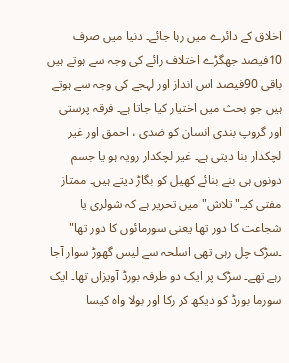اخلاق کے دائرے میں رہا جائے۔ دنیا میں صرف 10فیصد جھگڑے اختلاف رائے کی وجہ سے ہوتے ہیں باقی 90فیصد اس انداز اور لہجے کی وجہ سے ہوتے ہیں جو بحث میں اختیار کیا جاتا ہے۔ فرقہ پرستی اور گروپ بندی انسان کو ضدی ، احمق اور غیر لچکدار بنا دیتی ہے۔ غیر لچکدار رویہ ہو یا جسم دونوں ہی بنے بنائے کھیل کو بگاڑ دیتے ہیں۔ ممتاز مفتی کیـ" تلاش" میں تحریر ہے کہ شولری یا شجاعت کا دور تھا یعنی سورمائوں کا دور تھا" ۔سڑک چل رہی تھی اسلحہ سے لیس گھوڑ سوار آجا رہے تھے۔ سڑک پر ایک دو طرفہ بورڈ آویزاں تھا۔ ایک سورما بورڈ کو دیکھ کر رکا اور بولا واہ کیسا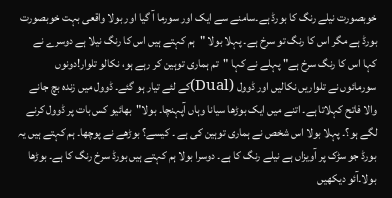خوبصورت نیلے رنگ کا بورڈ ہے۔سامنے سے ایک اور سورما آ گیا اور بولا واقعی بہت خوبصورت بورڈ ہے مگر اس کا رنگ تو سرخ ہے۔ پہلا بولا "ہم کہتے ہیں اس کا رنگ نیلا ہے دوسرے نے کہا اس کا رنگ سرخ ہے" پہلے نے کہا "تم ہماری توہین کر رہے ہو، نکالو تلوار!دونوں سورمائوں نے تلواریں نکالیں اور ڈوول (Dual)کے لئے تیار ہو گئے۔ ڈوول میں زندہ بچ جانے والا فاتح کہلاتا ہے۔ اتنے میں ایک بوڑھا سیانا وہاں آپہنچا۔ بولا"بھائیو کس بات پر ڈوول کرنے لگے ہو؟۔ پہلا بولا اس شخص نے ہماری توہین کی ہے ۔ کیسے؟ بوڑھے نے پوچھا۔ ہم کہتے ہیں یہ بورڈ جو سڑک پر آویزاں ہے نیلے رنگ کا ہے۔ دوسرا بولا ہم کہتے ہیں بورڈ سرخ رنگ کا ہے۔ بوڑھا بولا۔آئو دیکھیں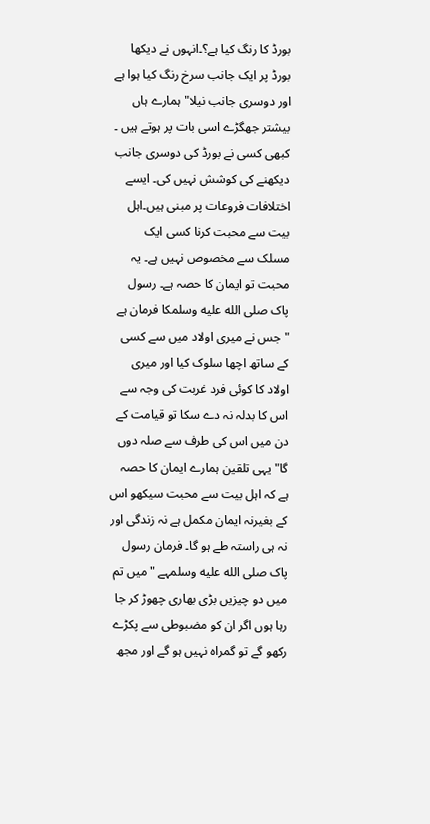بورڈ کا رنگ کیا ہے؟۔انہوں نے دیکھا بورڈ پر ایک جانب سرخ رنگ کیا ہوا ہے اور دوسری جانب نیلا"ہمارے ہاں بیشتر جھگڑے اسی بات پر ہوتے ہیں ۔ کبھی کسی نے بورڈ کی دوسری جانب دیکھنے کی کوشش نہیں کی۔ ایسے اختلافات فروعات پر مبنی ہیں۔اہل بیت سے محبت کرنا کسی ایک مسلک سے مخصوص نہیں ہے۔ یہ محبت تو ایمان کا حصہ ہے۔ رسول پاک صلى الله عليه وسلمکا فرمان ہے "جس نے میری اولاد میں سے کسی کے ساتھ اچھا سلوک کیا اور میری اولاد کا کوئی فرد غربت کی وجہ سے اس کا بدلہ نہ دے سکا تو قیامت کے دن میں اس کی طرف سے صلہ دوں گا"یہی تلقین ہمارے ایمان کا حصہ ہے کہ اہل بیت سے محبت سیکھو اس کے بغیرنہ ایمان مکمل ہے نہ زندگی اور نہ ہی راستہ طے ہو گا۔ فرمان رسول پاک صلى الله عليه وسلمہے "میں تم میں دو چیزیں بڑی بھاری چھوڑ کر جا رہا ہوں اگر ان کو مضبوطی سے پکڑے رکھو گے تو گمراہ نہیں ہو گے اور مجھ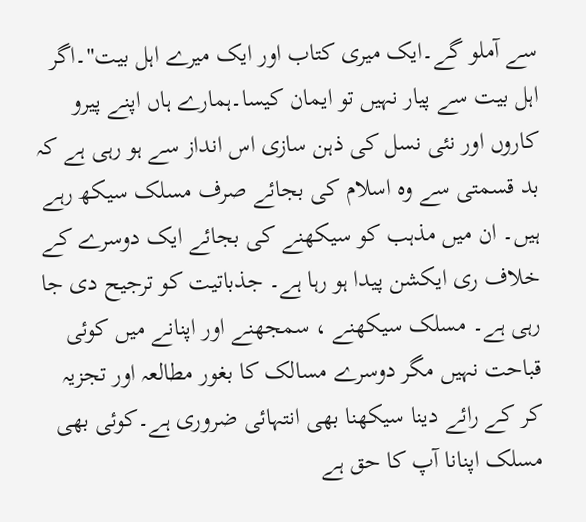سے آملو گے۔ایک میری کتاب اور ایک میرے اہل بیت"۔اگر اہل بیت سے پیار نہیں تو ایمان کیسا۔ہمارے ہاں اپنے پیرو کاروں اور نئی نسل کی ذہن سازی اس انداز سے ہو رہی ہے کہ بد قسمتی سے وہ اسلام کی بجائے صرف مسلک سیکھ رہے ہیں۔ ان میں مذہب کو سیکھنے کی بجائے ایک دوسرے کے خلاف ری ایکشن پیدا ہو رہا ہے۔ جذباتیت کو ترجیح دی جا رہی ہے۔ مسلک سیکھنے ، سمجھنے اور اپنانے میں کوئی قباحت نہیں مگر دوسرے مسالک کا بغور مطالعہ اور تجزیہ کر کے رائے دینا سیکھنا بھی انتہائی ضروری ہے۔کوئی بھی مسلک اپنانا آپ کا حق ہے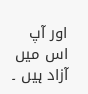اور آپ اس میں آزاد ہیں ۔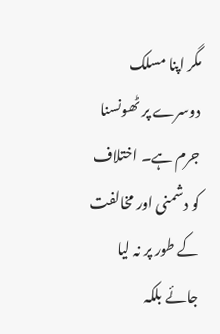مگر اپنا مسلک دوسرے پر ٹھونسنا جرم ہے۔ اختلاف کو دشمنی اور مخالفت کے طور پر نہ لیا جائے بلکہ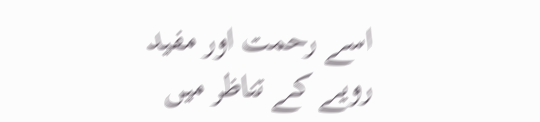اسے رحمت اور مفید رویے کے تناظر میں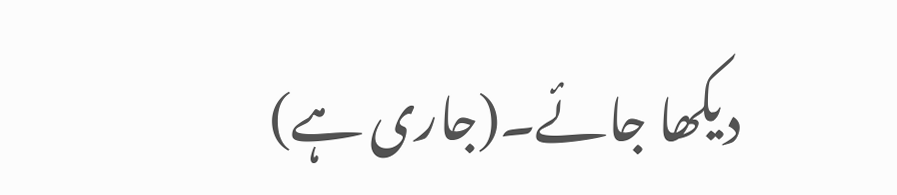دیکھا جائے۔(جاری ہے)